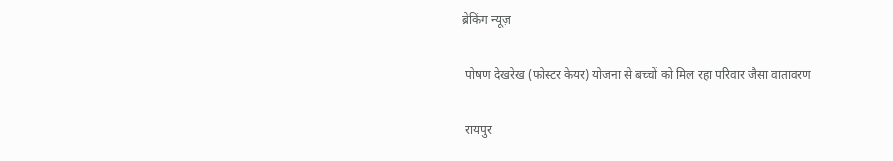ब्रेकिंग न्यूज़

 पोषण देखरेख (फोस्टर केयर) योजना से बच्चों को मिल रहा परिवार जैसा वातावरण

 रायपुर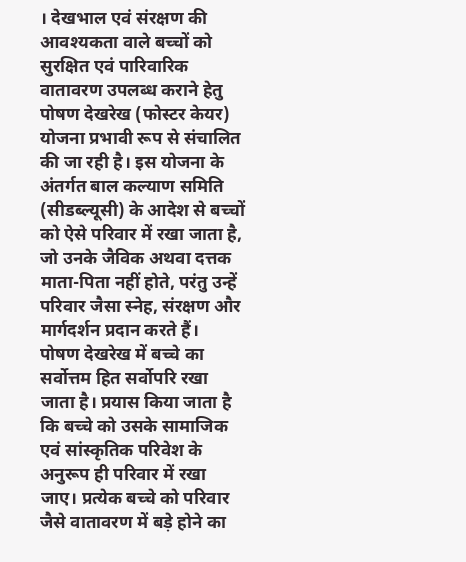। देखभाल एवं संरक्षण की आवश्यकता वाले बच्चों को सुरक्षित एवं पारिवारिक वातावरण उपलब्ध कराने हेतु पोषण देखरेख (फोस्टर केयर) योजना प्रभावी रूप से संचालित की जा रही है। इस योजना के अंतर्गत बाल कल्याण समिति (सीडब्ल्यूसी) के आदेश से बच्चों को ऐसे परिवार में रखा जाता है, जो उनके जैविक अथवा दत्तक माता-पिता नहीं होते, परंतु उन्हें परिवार जैसा स्नेह, संरक्षण और मार्गदर्शन प्रदान करते हैं।
पोषण देखरेख में बच्चे का सर्वोत्तम हित सर्वोपरि रखा जाता है। प्रयास किया जाता है कि बच्चे को उसके सामाजिक एवं सांस्कृतिक परिवेश के अनुरूप ही परिवार में रखा जाए। प्रत्येक बच्चे को परिवार जैसे वातावरण में बड़े होने का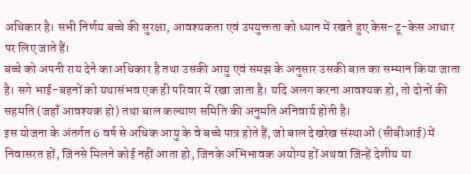अधिकार है। सभी निर्णय बच्चे की सुरक्षा, आवश्यकता एवं उपयुक्तता को ध्यान में रखते हुए केस-टू-केस आधार पर लिए जाते हैं।
बच्चे को अपनी राय देने का अधिकार है तथा उसकी आयु एवं समझ के अनुसार उसकी बात का सम्मान किया जाता है। सगे भाई-बहनों को यथासंभव एक ही परिवार में रखा जाता है। यदि अलग करना आवश्यक हो, तो दोनों की सहमति (जहाँ आवश्यक हो) तथा बाल कल्याण समिति की अनुमति अनिवार्य होती है।
इस योजना के अंतर्गत 6 वर्ष से अधिक आयु के वे बच्चे पात्र होते हैं, जो बाल देखरेख संस्थाओं (सीबीआई) में निवासरत हों, जिनसे मिलने कोई नहीं आता हो, जिनके अभिभावक अयोग्य हों अथवा जिन्हें देशीय या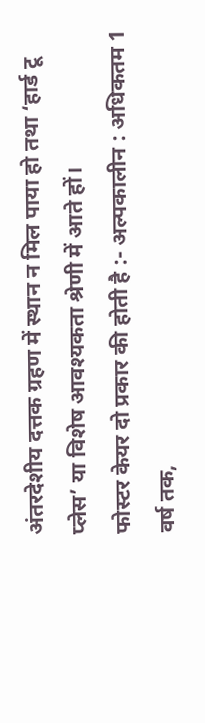अंतरदेशीय दत्तक ग्रहण में स्थान न मिल पाया हो तथा ‘हार्ड टू प्लेस’ या विशेष आवश्यकता श्रेणी में आते हों।
फोस्टर केयर दो प्रकार की होती है :- अल्पकालीन : अधिकतम 1 वर्ष तक,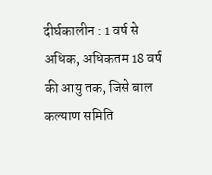दीर्घकालीन : 1 वर्ष से अधिक, अधिकतम 18 वर्ष की आयु तक, जिसे बाल कल्याण समिति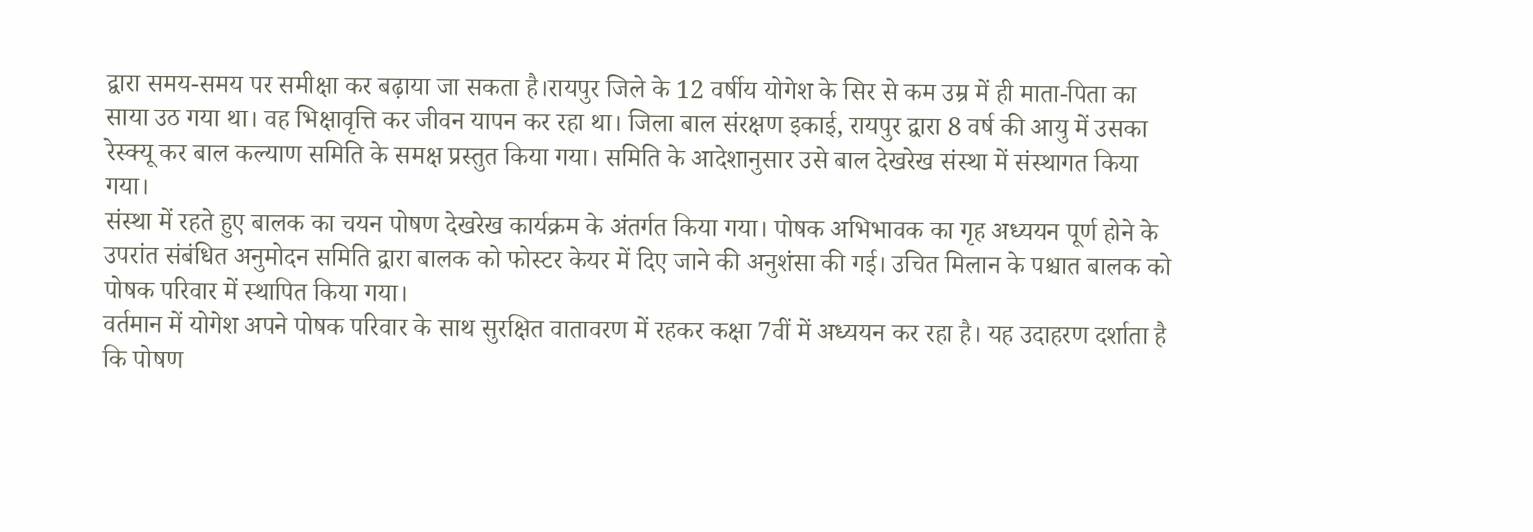द्वारा समय-समय पर समीक्षा कर बढ़ाया जा सकता है।रायपुर जिले के 12 वर्षीय योगेश के सिर से कम उम्र में ही माता-पिता का साया उठ गया था। वह भिक्षावृत्ति कर जीवन यापन कर रहा था। जिला बाल संरक्षण इकाई, रायपुर द्वारा 8 वर्ष की आयु में उसका रेस्क्यू कर बाल कल्याण समिति के समक्ष प्रस्तुत किया गया। समिति के आदेशानुसार उसे बाल देखरेख संस्था में संस्थागत किया गया।
संस्था में रहते हुए बालक का चयन पोषण देखरेख कार्यक्रम के अंतर्गत किया गया। पोषक अभिभावक का गृह अध्ययन पूर्ण होने के उपरांत संबंधित अनुमोदन समिति द्वारा बालक को फोस्टर केयर में दिए जाने की अनुशंसा की गई। उचित मिलान के पश्चात बालक को पोषक परिवार में स्थापित किया गया।
वर्तमान में योगेश अपने पोषक परिवार के साथ सुरक्षित वातावरण में रहकर कक्षा 7वीं में अध्ययन कर रहा है। यह उदाहरण दर्शाता है कि पोषण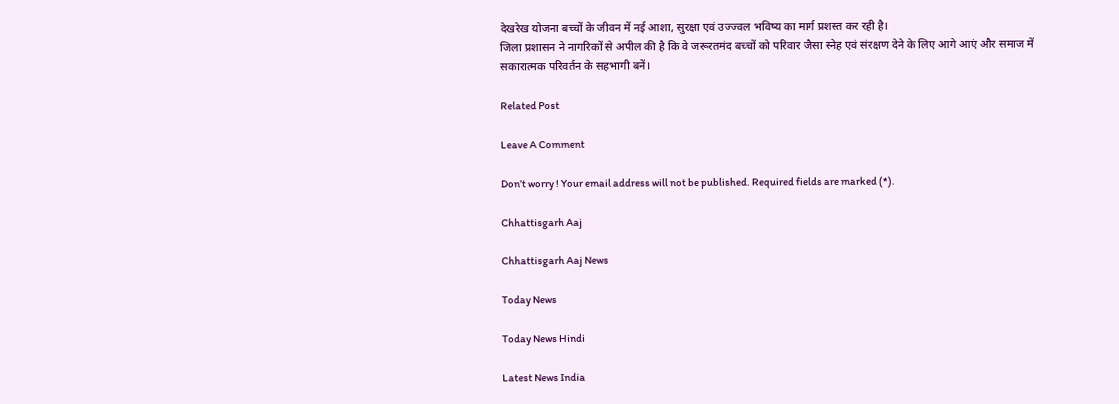देखरेख योजना बच्चों के जीवन में नई आशा, सुरक्षा एवं उज्ज्वल भविष्य का मार्ग प्रशस्त कर रही है।
जिला प्रशासन ने नागरिकों से अपील की है कि वे जरूरतमंद बच्चों को परिवार जैसा स्नेह एवं संरक्षण देने के लिए आगे आएं और समाज में सकारात्मक परिवर्तन के सहभागी बनें।

Related Post

Leave A Comment

Don’t worry ! Your email address will not be published. Required fields are marked (*).

Chhattisgarh Aaj

Chhattisgarh Aaj News

Today News

Today News Hindi

Latest News India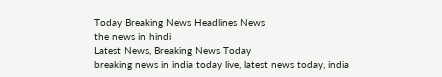Today Breaking News Headlines News
the news in hindi
Latest News, Breaking News Today
breaking news in india today live, latest news today, india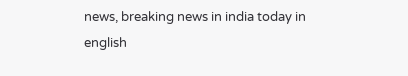news, breaking news in india today in english